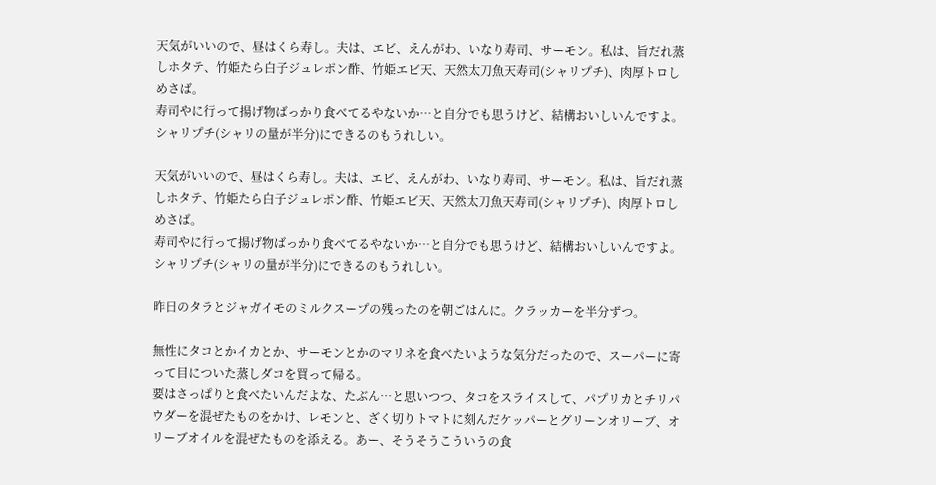天気がいいので、昼はくら寿し。夫は、エビ、えんがわ、いなり寿司、サーモン。私は、旨だれ蒸しホタテ、竹姫たら白子ジュレポン酢、竹姫エビ天、天然太刀魚天寿司(シャリプチ)、肉厚トロしめさば。
寿司やに行って揚げ物ばっかり食べてるやないか…と自分でも思うけど、結構おいしいんですよ。シャリプチ(シャリの量が半分)にできるのもうれしい。

天気がいいので、昼はくら寿し。夫は、エビ、えんがわ、いなり寿司、サーモン。私は、旨だれ蒸しホタテ、竹姫たら白子ジュレポン酢、竹姫エビ天、天然太刀魚天寿司(シャリプチ)、肉厚トロしめさば。
寿司やに行って揚げ物ばっかり食べてるやないか…と自分でも思うけど、結構おいしいんですよ。シャリプチ(シャリの量が半分)にできるのもうれしい。

昨日のタラとジャガイモのミルクスープの残ったのを朝ごはんに。クラッカーを半分ずつ。

無性にタコとかイカとか、サーモンとかのマリネを食べたいような気分だったので、スーパーに寄って目についた蒸しダコを買って帰る。
要はさっぱりと食べたいんだよな、たぶん…と思いつつ、タコをスライスして、パプリカとチリパウダーを混ぜたものをかけ、レモンと、ざく切りトマトに刻んだケッパーとグリーンオリーブ、オリーブオイルを混ぜたものを添える。あー、そうそうこういうの食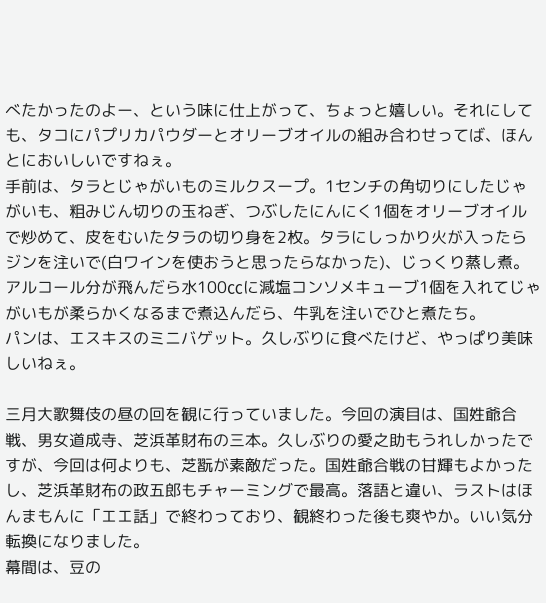べたかったのよー、という味に仕上がって、ちょっと嬉しい。それにしても、タコにパプリカパウダーとオリーブオイルの組み合わせってば、ほんとにおいしいですねぇ。
手前は、タラとじゃがいものミルクスープ。1センチの角切りにしたじゃがいも、粗みじん切りの玉ねぎ、つぶしたにんにく1個をオリーブオイルで炒めて、皮をむいたタラの切り身を2枚。タラにしっかり火が入ったらジンを注いで(白ワインを使おうと思ったらなかった)、じっくり蒸し煮。アルコール分が飛んだら水100㏄に減塩コンソメキューブ1個を入れてじゃがいもが柔らかくなるまで煮込んだら、牛乳を注いでひと煮たち。
パンは、エスキスのミニバゲット。久しぶりに食べたけど、やっぱり美味しいねぇ。

三月大歌舞伎の昼の回を観に行っていました。今回の演目は、国姓爺合戦、男女道成寺、芝浜革財布の三本。久しぶりの愛之助もうれしかったですが、今回は何よりも、芝翫が素敵だった。国姓爺合戦の甘輝もよかったし、芝浜革財布の政五郎もチャーミングで最高。落語と違い、ラストはほんまもんに「エエ話」で終わっており、観終わった後も爽やか。いい気分転換になりました。
幕間は、豆の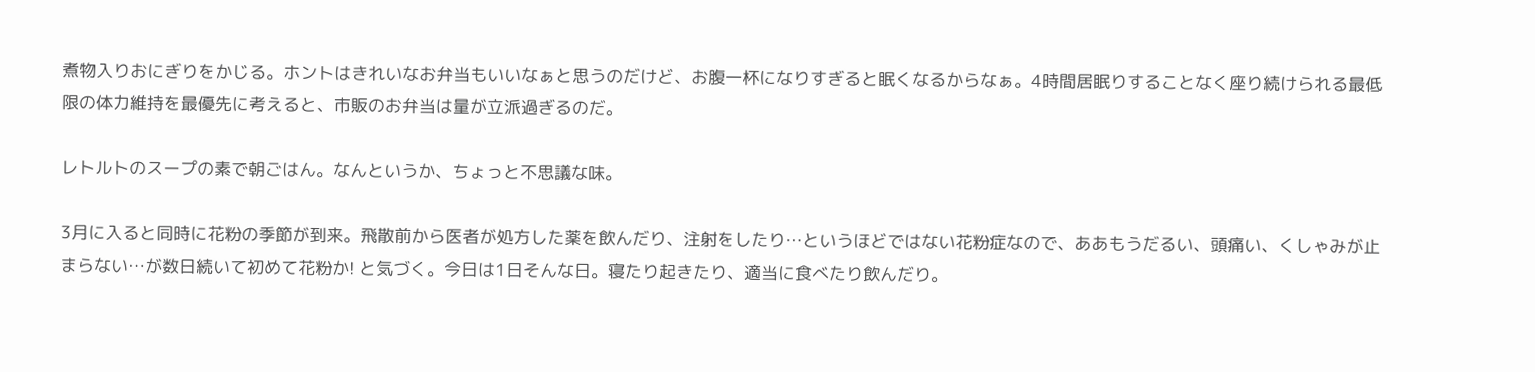煮物入りおにぎりをかじる。ホントはきれいなお弁当もいいなぁと思うのだけど、お腹一杯になりすぎると眠くなるからなぁ。4時間居眠りすることなく座り続けられる最低限の体力維持を最優先に考えると、市販のお弁当は量が立派過ぎるのだ。

レトルトのスープの素で朝ごはん。なんというか、ちょっと不思議な味。

3月に入ると同時に花粉の季節が到来。飛散前から医者が処方した薬を飲んだり、注射をしたり…というほどではない花粉症なので、ああもうだるい、頭痛い、くしゃみが止まらない…が数日続いて初めて花粉か! と気づく。今日は1日そんな日。寝たり起きたり、適当に食べたり飲んだり。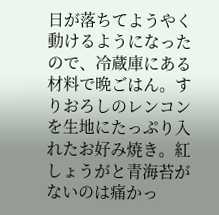日が落ちてようやく動けるようになったので、冷蔵庫にある材料で晩ごはん。すりおろしのレンコンを生地にたっぷり入れたお好み焼き。紅しょうがと青海苔がないのは痛かっ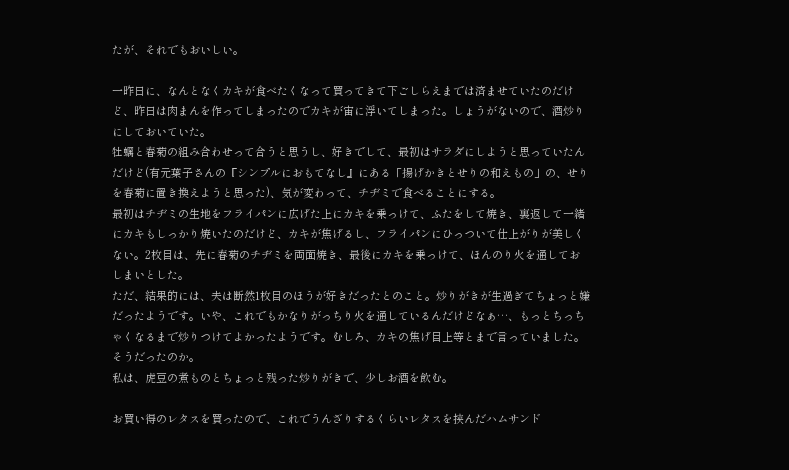たが、それでもおいしい。

一昨日に、なんとなくカキが食べたくなって買ってきて下ごしらえまでは済ませていたのだけど、昨日は肉まんを作ってしまったのでカキが宙に浮いてしまった。しょうがないので、酒炒りにしておいていた。
牡蠣と春菊の組み合わせって合うと思うし、好きでして、最初はサラダにしようと思っていたんだけど(有元葉子さんの『シンプルにおもてなし』にある「揚げかきとせりの和えもの」の、せりを春菊に置き換えようと思った)、気が変わって、チヂミで食べることにする。
最初はチヂミの生地をフライパンに広げた上にカキを乗っけて、ふたをして焼き、裏返して一緒にカキもしっかり焼いたのだけど、カキが焦げるし、フライパンにひっついて仕上がりが美しくない。2枚目は、先に春菊のチヂミを両面焼き、最後にカキを乗っけて、ほんのり火を通しておしまいとした。
ただ、結果的には、夫は断然1枚目のほうが好きだったとのこと。炒りがきが生過ぎてちょっと嫌だったようです。いや、これでもかなりがっちり火を通しているんだけどなぁ…、もっとちっちゃくなるまで炒りつけてよかったようです。むしろ、カキの焦げ目上等とまで言っていました。そうだったのか。
私は、虎豆の煮ものとちょっと残った炒りがきで、少しお酒を飲む。

お買い得のレタスを買ったので、これでうんざりするくらいレタスを挟んだハムサンド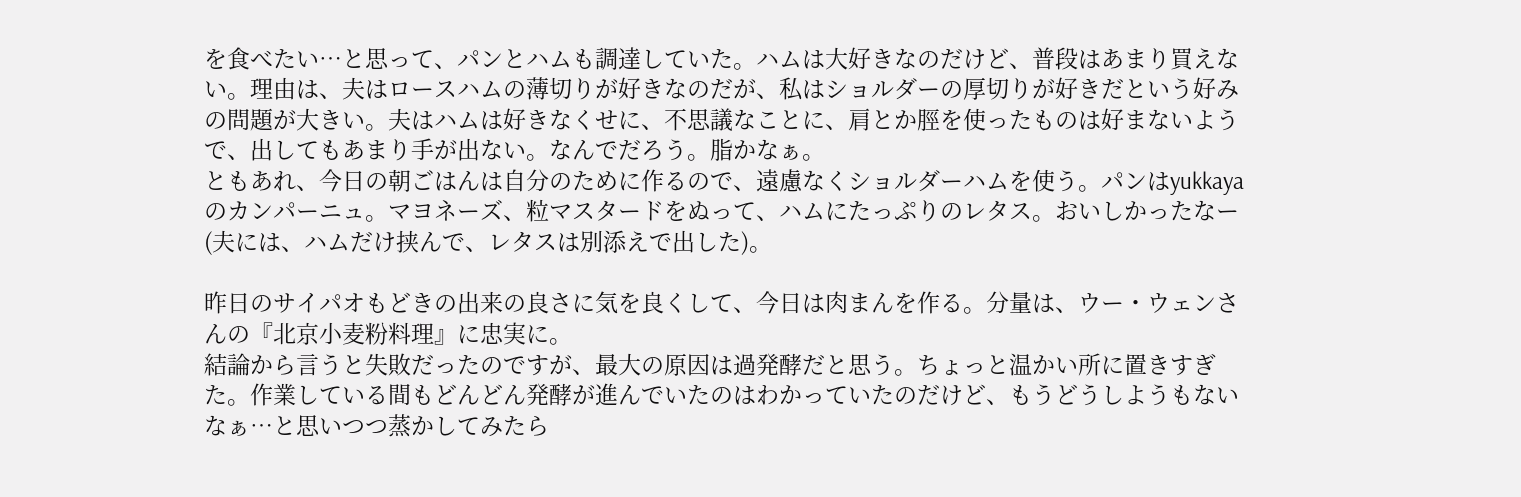を食べたい…と思って、パンとハムも調達していた。ハムは大好きなのだけど、普段はあまり買えない。理由は、夫はロースハムの薄切りが好きなのだが、私はショルダーの厚切りが好きだという好みの問題が大きい。夫はハムは好きなくせに、不思議なことに、肩とか脛を使ったものは好まないようで、出してもあまり手が出ない。なんでだろう。脂かなぁ。
ともあれ、今日の朝ごはんは自分のために作るので、遠慮なくショルダーハムを使う。パンはyukkayaのカンパーニュ。マヨネーズ、粒マスタードをぬって、ハムにたっぷりのレタス。おいしかったなー(夫には、ハムだけ挟んで、レタスは別添えで出した)。

昨日のサイパオもどきの出来の良さに気を良くして、今日は肉まんを作る。分量は、ウー・ウェンさんの『北京小麦粉料理』に忠実に。
結論から言うと失敗だったのですが、最大の原因は過発酵だと思う。ちょっと温かい所に置きすぎた。作業している間もどんどん発酵が進んでいたのはわかっていたのだけど、もうどうしようもないなぁ…と思いつつ蒸かしてみたら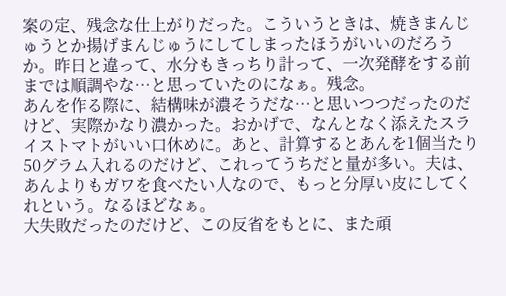案の定、残念な仕上がりだった。こういうときは、焼きまんじゅうとか揚げまんじゅうにしてしまったほうがいいのだろうか。昨日と違って、水分もきっちり計って、一次発酵をする前までは順調やな…と思っていたのになぁ。残念。
あんを作る際に、結構味が濃そうだな…と思いつつだったのだけど、実際かなり濃かった。おかげで、なんとなく添えたスライストマトがいい口休めに。あと、計算するとあんを1個当たり50グラム入れるのだけど、これってうちだと量が多い。夫は、あんよりもガワを食べたい人なので、もっと分厚い皮にしてくれという。なるほどなぁ。
大失敗だったのだけど、この反省をもとに、また頑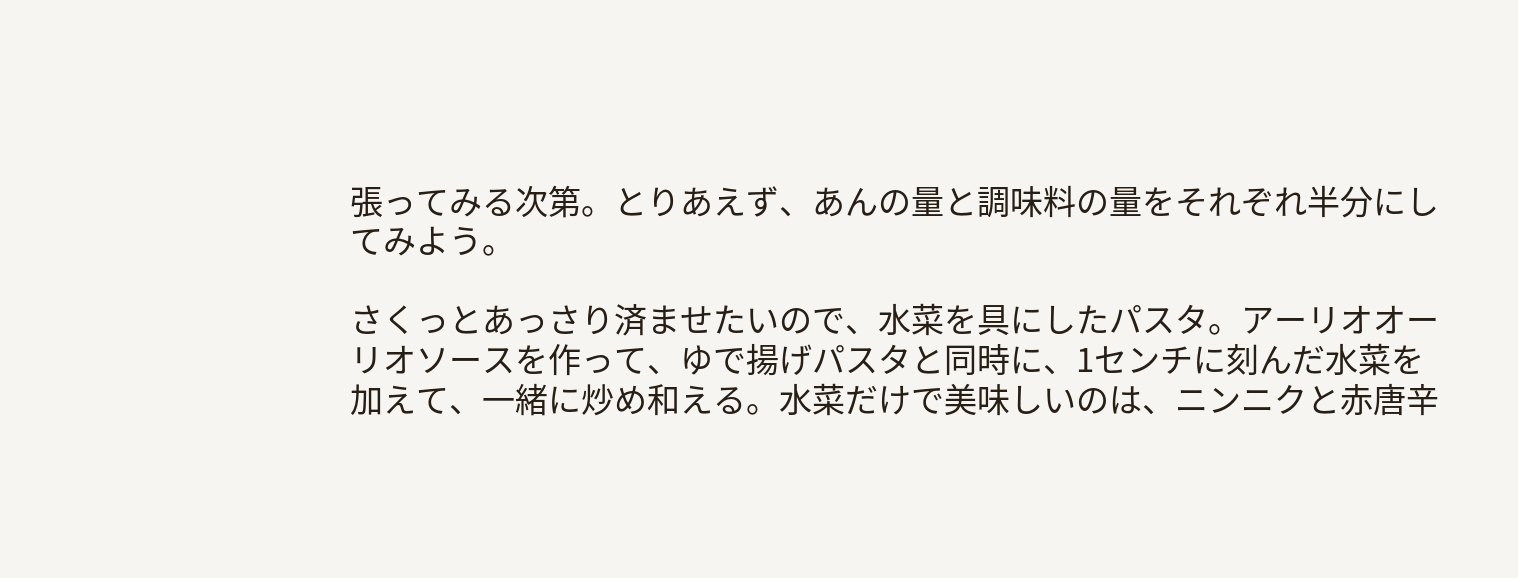張ってみる次第。とりあえず、あんの量と調味料の量をそれぞれ半分にしてみよう。

さくっとあっさり済ませたいので、水菜を具にしたパスタ。アーリオオーリオソースを作って、ゆで揚げパスタと同時に、1センチに刻んだ水菜を加えて、一緒に炒め和える。水菜だけで美味しいのは、ニンニクと赤唐辛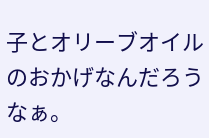子とオリーブオイルのおかげなんだろうなぁ。